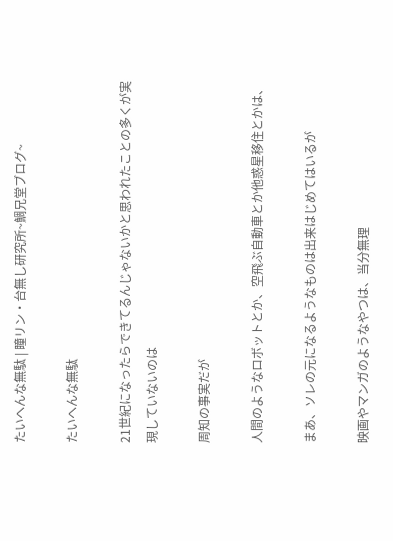たいへんな無駄 | 瞳リン・台無し研究所~鯛兄堂ブログ~

たいへんな無駄

21世紀になったらできてるんじゃないかと思われたことの多くが実現していないのは

周知の事実だが

人間のようなロボットとか、空飛ぶ自動車とか他惑星移住とかは、

まあ、ソレの元になるようなものは出来はじめてはいるが

映画やマンガのようなやつは、当分無理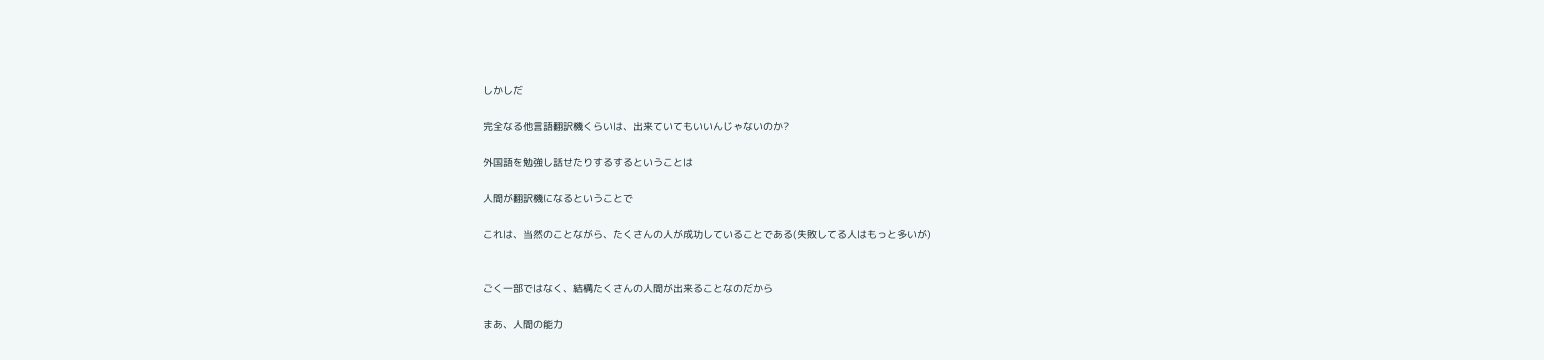しかしだ

完全なる他言語翻訳機くらいは、出来ていてもいいんじゃないのか?

外国語を勉強し話せたりするするということは

人間が翻訳機になるということで

これは、当然のことながら、たくさんの人が成功していることである(失敗してる人はもっと多いが)


ごく一部ではなく、結構たくさんの人間が出来ることなのだから

まあ、人間の能力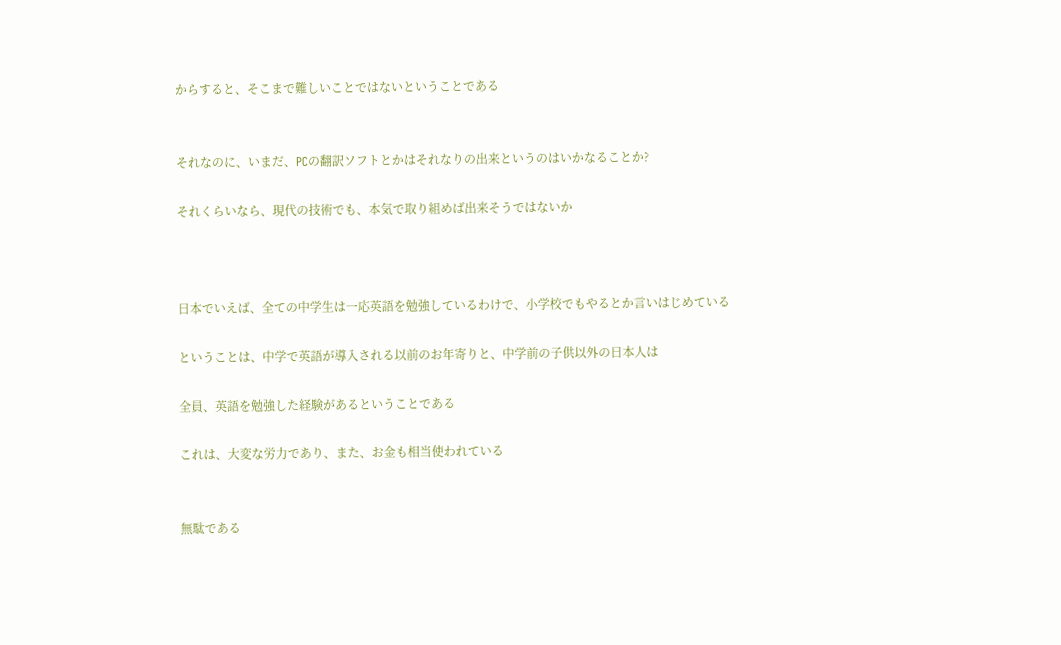からすると、そこまで難しいことではないということである


それなのに、いまだ、PCの翻訳ソフトとかはそれなりの出来というのはいかなることか?

それくらいなら、現代の技術でも、本気で取り組めば出来そうではないか



日本でいえば、全ての中学生は一応英語を勉強しているわけで、小学校でもやるとか言いはじめている

ということは、中学で英語が導入される以前のお年寄りと、中学前の子供以外の日本人は

全員、英語を勉強した経験があるということである

これは、大変な労力であり、また、お金も相当使われている


無駄である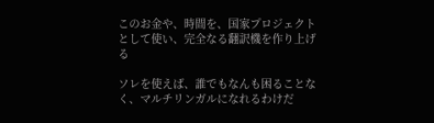このお金や、時間を、国家プロジェクトとして使い、完全なる翻訳機を作り上げる

ソレを使えば、誰でもなんも困ることなく、マルチリンガルになれるわけだ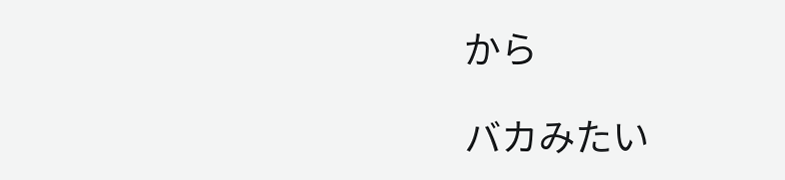から

バカみたい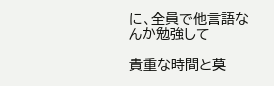に、全員で他言語なんか勉強して

貴重な時間と莫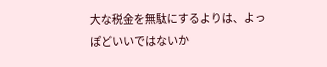大な税金を無駄にするよりは、よっぽどいいではないか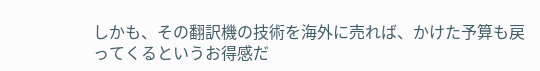しかも、その翻訳機の技術を海外に売れば、かけた予算も戻ってくるというお得感だ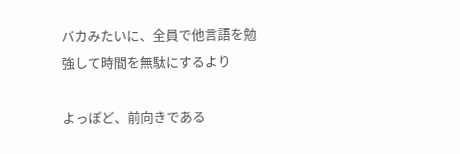バカみたいに、全員で他言語を勉強して時間を無駄にするより

よっぽど、前向きである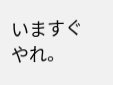いますぐやれ。